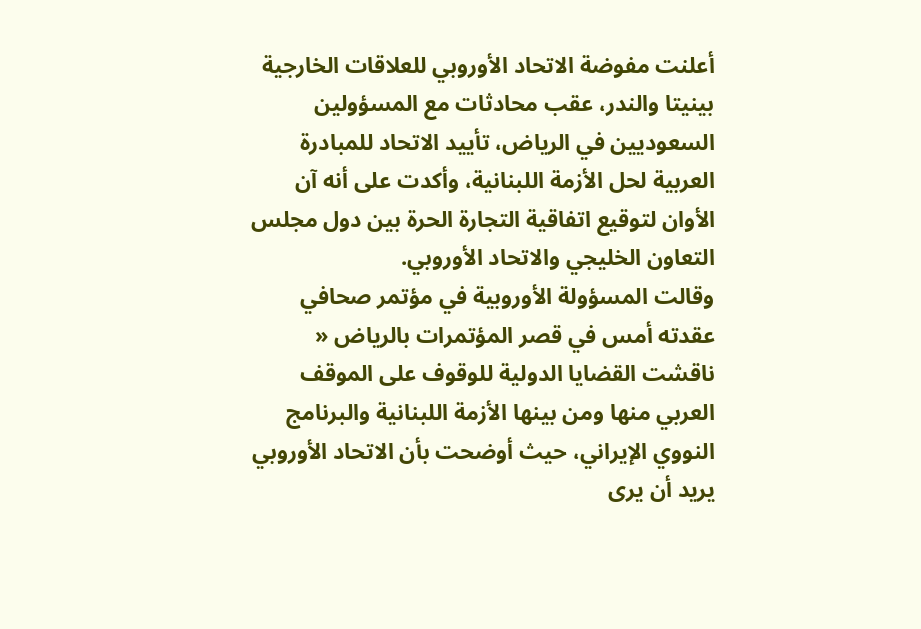أعلنت مفوضة الاتحاد الأوروبي للعلاقات الخارجية بينيتا والندر، عقب محادثات مع المسؤولين السعوديين في الرياض، تأييد الاتحاد للمبادرة العربية لحل الأزمة اللبنانية، وأكدت على أنه آن الأوان لتوقيع اتفاقية التجارة الحرة بين دول مجلس التعاون الخليجي والاتحاد الأوروبي.
وقالت المسؤولة الأوروبية في مؤتمر صحافي عقدته أمس في قصر المؤتمرات بالرياض « ناقشت القضايا الدولية للوقوف على الموقف العربي منها ومن بينها الأزمة اللبنانية والبرنامج النووي الإيراني، حيث أوضحت بأن الاتحاد الأوروبي يريد أن يرى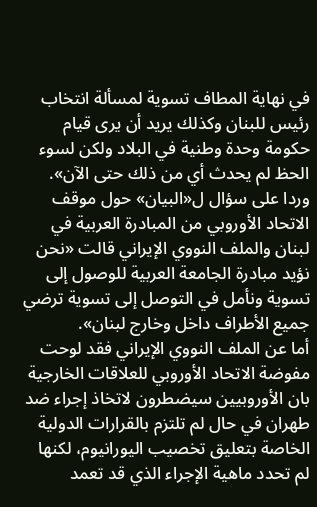في نهاية المطاف تسوية لمسألة انتخاب رئيس للبنان وكذلك يريد أن يرى قيام حكومة وحدة وطنية في البلاد ولكن لسوء الحظ لم يحدث أي من ذلك حتى الآن».
وردا على سؤال ل«البيان» حول موقف الاتحاد الأوروبي من المبادرة العربية في لبنان والملف النووي الإيراني قالت «نحن نؤيد مبادرة الجامعة العربية للوصول إلى تسوية ونأمل في التوصل إلى تسوية ترضي جميع الأطراف داخل وخارج لبنان».
أما عن الملف النووي الإيراني فقد لوحت مفوضة الاتحاد الأوروبي للعلاقات الخارجية بان الأوروبيين سيضطرون لاتخاذ إجراء ضد طهران في حال لم تلتزم بالقرارات الدولية الخاصة بتعليق تخصيب اليورانيوم، لكنها لم تحدد ماهية الإجراء الذي قد تعمد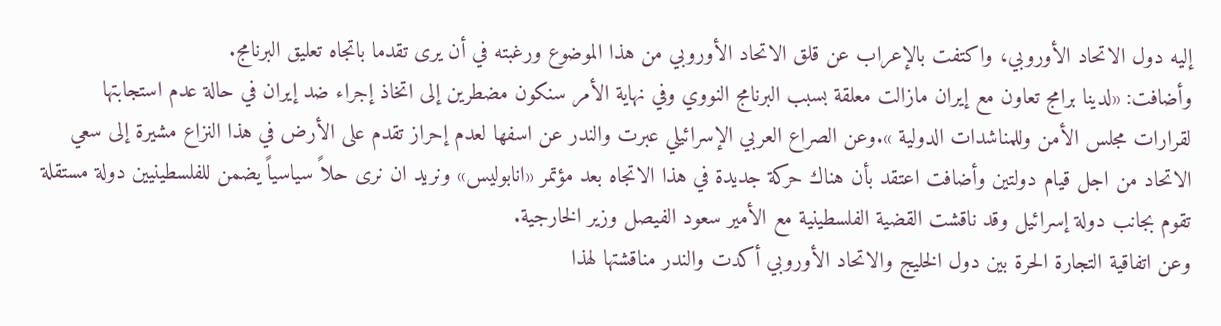إليه دول الاتحاد الأوروبي، واكتفت بالإعراب عن قلق الاتحاد الأوروبي من هذا الموضوع ورغبته في أن يرى تقدما باتجاه تعليق البرنامج.
وأضافت: «لدينا برامج تعاون مع إيران مازالت معلقة بسبب البرنامج النووي وفي نهاية الأمر سنكون مضطرين إلى اتخاذ إجراء ضد إيران في حالة عدم استجابتها لقرارات مجلس الأمن وللمناشدات الدولية ».وعن الصراع العربي الإسرائيلي عبرت والندر عن اسفها لعدم إحراز تقدم على الأرض في هذا النزاع مشيرة إلى سعي الاتحاد من اجل قيام دولتين وأضافت اعتقد بأن هناك حركة جديدة في هذا الاتجاه بعد مؤتمر «انابوليس» ونريد ان نرى حلاً سياسياً يضمن للفلسطينيين دولة مستقلة تقوم بجانب دولة إسرائيل وقد ناقشت القضية الفلسطينية مع الأمير سعود الفيصل وزير الخارجية.
وعن اتفاقية التجارة الحرة بين دول الخليج والاتحاد الأوروبي أكدت والندر مناقشتها لهذا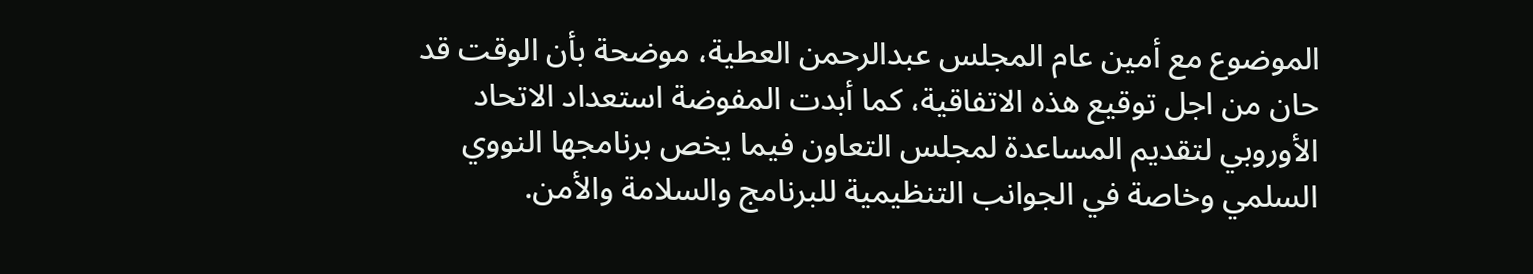الموضوع مع أمين عام المجلس عبدالرحمن العطية، موضحة بأن الوقت قد حان من اجل توقيع هذه الاتفاقية، كما أبدت المفوضة استعداد الاتحاد الأوروبي لتقديم المساعدة لمجلس التعاون فيما يخص برنامجها النووي السلمي وخاصة في الجوانب التنظيمية للبرنامج والسلامة والأمن.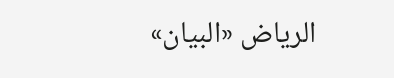الرياض «البيان»